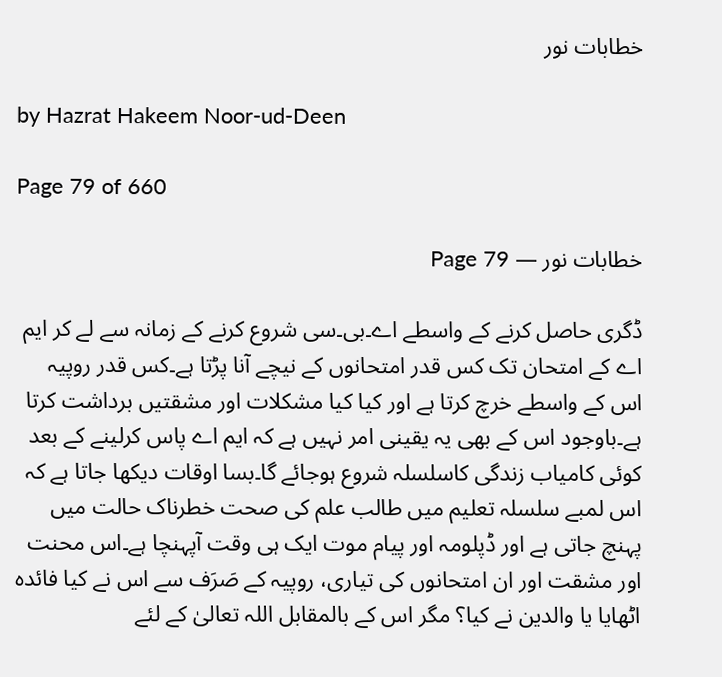خطابات نور

by Hazrat Hakeem Noor-ud-Deen

Page 79 of 660

خطابات نور — Page 79

ڈگری حاصل کرنے کے واسطے اے۔بی۔سی شروع کرنے کے زمانہ سے لے کر ایم اے کے امتحان تک کس قدر امتحانوں کے نیچے آنا پڑتا ہے۔کس قدر روپیہ اس کے واسطے خرچ کرتا ہے اور کیا کیا مشکلات اور مشقتیں برداشت کرتا ہے۔باوجود اس کے بھی یہ یقینی امر نہیں ہے کہ ایم اے پاس کرلینے کے بعد کوئی کامیاب زندگی کاسلسلہ شروع ہوجائے گا۔بسا اوقات دیکھا جاتا ہے کہ اس لمبے سلسلہ تعلیم میں طالب علم کی صحت خطرناک حالت میں پہنچ جاتی ہے اور ڈپلومہ اور پیام موت ایک ہی وقت آپہنچا ہے۔اس محنت اور مشقت اور ان امتحانوں کی تیاری، روپیہ کے صَرَف سے اس نے کیا فائدہ اٹھایا یا والدین نے کیا؟ مگر اس کے بالمقابل اللہ تعالیٰ کے لئے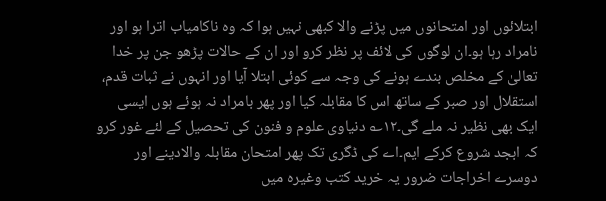ابتلائوں اور امتحانوں میں پڑنے والا کبھی نہیں ہوا کہ وہ ناکامیاب اترا ہو اور نامراد رہا ہو۔ان لوگوں کی لائف پر نظر کرو اور ان کے حالات پڑھو جن پر خدا تعالیٰ کے مخلص بندے ہونے کی وجہ سے کوئی ابتلا آیا اور انہوں نے ثبات قدم، استقلال اور صبر کے ساتھ اس کا مقابلہ کیا اور پھر بامراد نہ ہوئے ہوں ایسی ایک بھی نظیر نہ ملے گی۔۱۲؎ دنیاوی علوم و فنون کی تحصیل کے لئے غور کرو کہ ابجد شروع کرکے ایم۔اے کی ڈگری تک پھر امتحان مقابلہ والادینے اور دوسرے اخراجات ضرور یہ خرید کتب وغیرہ میں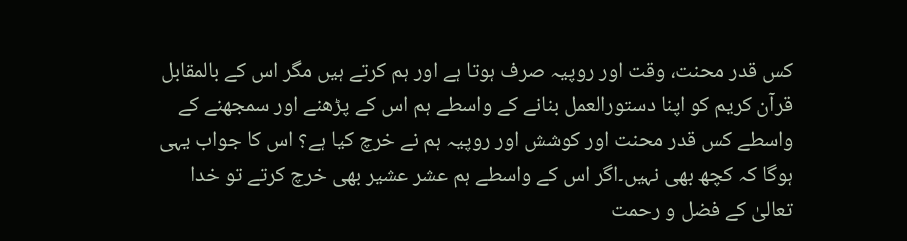کس قدر محنت، وقت اور روپیہ صرف ہوتا ہے اور ہم کرتے ہیں مگر اس کے بالمقابل قرآن کریم کو اپنا دستورالعمل بنانے کے واسطے ہم اس کے پڑھنے اور سمجھنے کے واسطے کس قدر محنت اور کوشش اور روپیہ ہم نے خرچ کیا ہے؟ اس کا جواب یہی ہوگا کہ کچھ بھی نہیں۔اگر اس کے واسطے ہم عشر عشیر بھی خرچ کرتے تو خدا تعالیٰ کے فضل و رحمت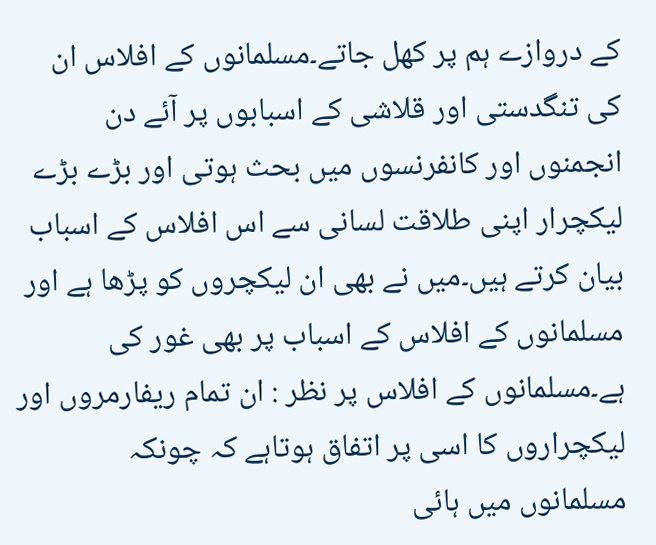کے دروازے ہم پر کھل جاتے۔مسلمانوں کے افلاس ان کی تنگدستی اور قلاشی کے اسبابوں پر آئے دن انجمنوں اور کانفرنسوں میں بحث ہوتی اور بڑے بڑے لیکچرار اپنی طلاقت لسانی سے اس افلاس کے اسباب بیان کرتے ہیں۔میں نے بھی ان لیکچروں کو پڑھا ہے اور مسلمانوں کے افلاس کے اسباب پر بھی غور کی ہے۔مسلمانوں کے افلاس پر نظر : ان تمام ریفارمروں اور لیکچراروں کا اسی پر اتفاق ہوتاہے کہ چونکہ مسلمانوں میں ہائی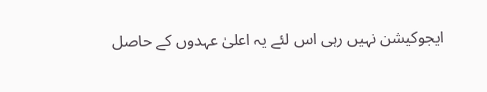ایجوکیشن نہیں رہی اس لئے یہ اعلیٰ عہدوں کے حاصل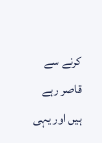کرنے سے قاصر رہے ہیں اور یہی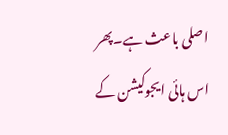اصلی باعث ہے۔پھر اس ہائی ایجوکیشن کے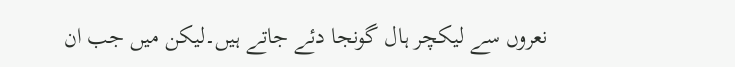نعروں سے لیکچر ہال گونجا دئے جاتے ہیں۔لیکن میں جب ان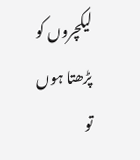لیکچروں کو پڑھتا ہوں تو